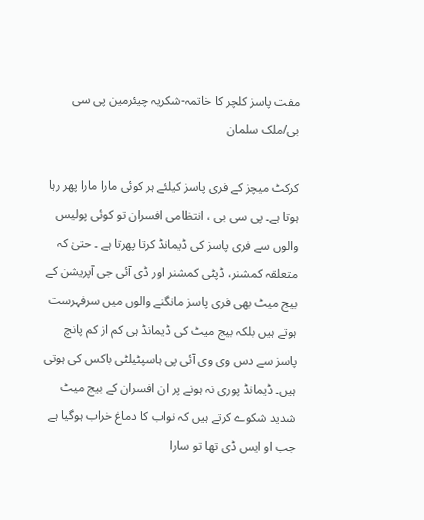مفت پاسز کلچر کا خاتمہ-شکریہ چیئرمین پی سی بی/ملک سلمان

کرکٹ میچز کے فری پاسز کیلئے ہر کوئی مارا مارا پھر رہا ہوتا ہے۔ پی سی بی ، انتظامی افسران تو کوئی پولیس والوں سے فری پاسز کی ڈیمانڈ کرتا پھرتا ہے ۔ حتیٰ کہ متعلقہ کمشنر، ڈپٹی کمشنر اور ڈی آئی جی آپریشن کے بیج میٹ بھی فری پاسز مانگنے والوں میں سرفہرست ہوتے ہیں بلکہ بیج میٹ کی ڈیمانڈ ہی کم از کم پانچ پاسز سے دس وی وی آئی پی ہاسپٹیلٹی باکس کی ہوتی ہیں۔ ڈیمانڈ پوری نہ ہونے پر ان افسران کے بیج میٹ شدید شکوے کرتے ہیں کہ نواب کا دماغ خراب ہوگیا ہے جب او ایس ڈی تھا تو سارا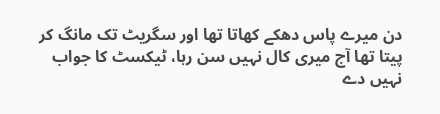دن میرے پاس دھکے کھاتا تھا اور سگریٹ تک مانگ کر پیتا تھا آج میری کال نہیں سن رہا، ٹیکسٹ کا جواب نہیں دے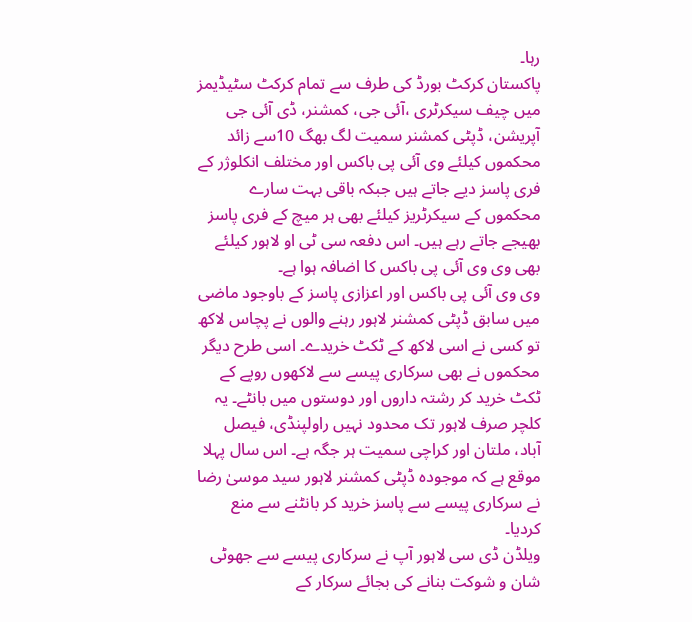رہا۔
پاکستان کرکٹ بورڈ کی طرف سے تمام کرکٹ سٹیڈیمز میں چیف سیکرٹری ،آئی جی، کمشنر، ڈی آئی جی آپریشن، ڈپٹی کمشنر سمیت لگ بھگ 10سے زائد محکموں کیلئے وی آئی پی باکس اور مختلف انکلوژر کے فری پاسز دیے جاتے ہیں جبکہ باقی بہت سارے محکموں کے سیکرٹریز کیلئے بھی ہر میچ کے فری پاسز بھیجے جاتے رہے ہیں۔ اس دفعہ سی ٹی او لاہور کیلئے بھی وی وی آئی پی باکس کا اضافہ ہوا ہے۔
وی وی آئی پی باکس اور اعزازی پاسز کے باوجود ماضی میں سابق ڈپٹی کمشنر لاہور رہنے والوں نے پچاس لاکھ تو کسی نے اسی لاکھ کے ٹکٹ خریدے۔ اسی طرح دیگر محکموں نے بھی سرکاری پیسے سے لاکھوں روپے کے ٹکٹ خرید کر رشتہ داروں اور دوستوں میں بانٹے۔ یہ کلچر صرف لاہور تک محدود نہیں راولپنڈی، فیصل آباد، ملتان اور کراچی سمیت ہر جگہ ہے۔ اس سال پہلا موقع ہے کہ موجودہ ڈپٹی کمشنر لاہور سید موسیٰ رضا نے سرکاری پیسے سے پاسز خرید کر بانٹنے سے منع کردیا۔
ویلڈن ڈی سی لاہور آپ نے سرکاری پیسے سے جھوٹی شان و شوکت بنانے کی بجائے سرکار کے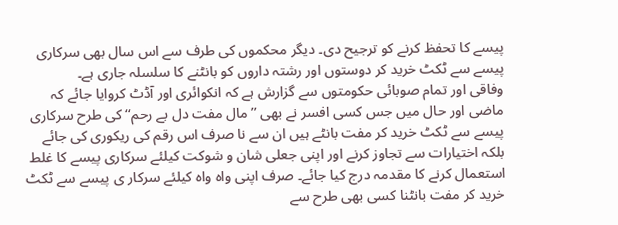پیسے کا تحفظ کرنے کو ترجیح دی۔ دیگر محکموں کی طرف سے اس سال بھی سرکاری پیسے سے ٹکٹ خرید کر دوستوں اور رشتہ داروں کو بانٹنے کا سلسلہ جاری ہے۔
وفاقی اور تمام صوبائی حکومتوں سے گزارش ہے کہ انکوائری اور آڈٹ کروایا جائے کہ ماضی اور حال میں جس کسی افسر نے بھی ’’مال مفت دل بے رحم‘‘ کی طرح سرکاری پیسے سے ٹکٹ خرید کر مفت بانٹے ہیں ان سے نا صرف اس رقم کی ریکوری کی جائے بلکہ اختیارات سے تجاوز کرنے اور اپنی جعلی شان و شوکت کیلئے سرکاری پیسے کا غلط استعمال کرنے کا مقدمہ درج کیا جائے۔ صرف اپنی واہ واہ کیلئے سرکار ی پیسے سے ٹکٹ خرید کر مفت بانٹنا کسی بھی طرح سے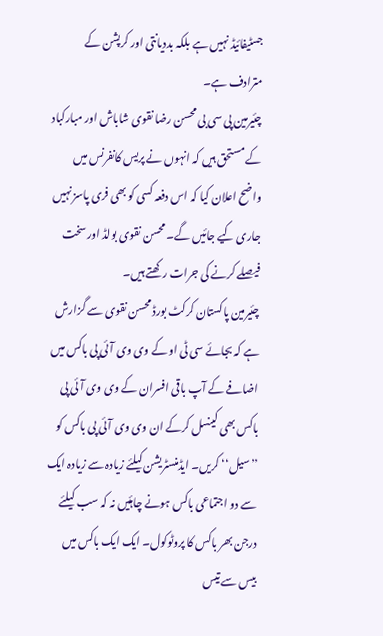جسٹیفائیڈ نہیں ہے بلکہ بددیانتی اور کرپشن کے مترادف ہے۔
چئیرمین پی سی بی محسن رضا نقوی شاباش اور مبارکباد کے مستحق ہیں کہ انہوں نے پریس کانفرنس میں واضح اعلان کیا کہ اس دفعہ کسی کو بھی فری پاسز نہیں جاری کیے جائیں گے۔ محسن نقوی بولڈ اور سخت فیصلے کرنے کی جرات رکھتے ہیں۔
چئیرمین پاکستان کرکٹ بورڈ محسن نقوی سے گزارش ہے کہ بجائے سی ٹی او کے وی وی آئی پی باکس میں اضافے کے آپ باقی افسران کے وی وی آئی پی باکس بھی کینسل کرکے ان وی وی آئی پی باکس کو ’’سیل‘‘ کریں۔ ایڈمنسٹریشن کیلئے زیادہ سے زیادہ ایک سے دو اجتماعی باکس ہونے چاہئیں نہ کہ سب کیلئے درجن بھر باکس کا پروٹوکول۔ ایک ایک باکس میں بیس سے تیس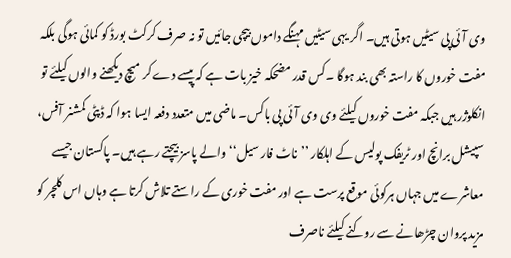وی آئی پی سیٹیں ہوتی ہیں۔ اگر یہی سیٹیں مہنگے داموں بیچی جائیں تو نہ صرف کرکٹ بورڈ کو کمائی ہوگی بلکہ مفت خوروں کا راستہ بھی بند ہوگا ۔کس قدر مضحکہ خیز بات ہے کہ پیسے دے کر میچ دیکھنے والوں کیلئے تو انکلوژر ہیں جبکہ مفت خوروں کیلئے وی وی آئی پی باکس۔ ماضی میں متعدد دفعہ ایسا ہوا کہ ڈپٹی کمشنر آفس، سپیشل برانچ اور ٹریفک پولیس کے اہلکار ’’ناٹ فار سیل‘‘ والے پاسز بیچتے رہے ہیں۔ پاکستان جیسے معاشرے میں جہاں ہرکوئی موقع پرست ہے اور مفت خوری کے راستے تلاش کرتا ہے وہاں اس کلچر کو مزید پروان چڑھانے سے روکنے کیلئے ناصرف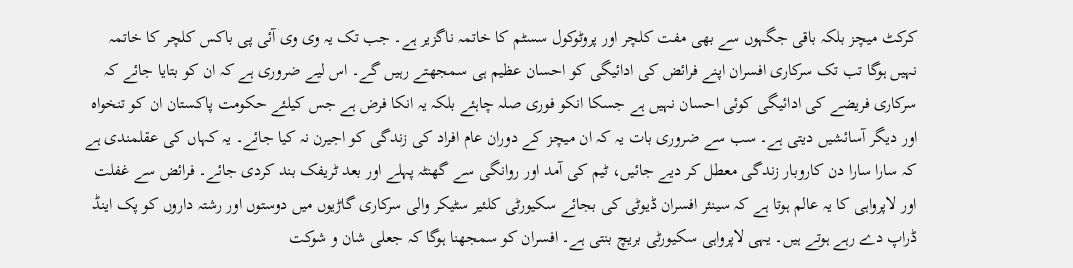کرکٹ میچز بلکہ باقی جگہوں سے بھی مفت کلچر اور پروٹوکول سسٹم کا خاتمہ ناگزیر ہے۔ جب تک یہ وی وی آئی پی باکس کلچر کا خاتمہ نہیں ہوگا تب تک سرکاری افسران اپنے فرائض کی ادائیگی کو احسان عظیم ہی سمجھتے رہیں گے۔ اس لیے ضروری ہے کہ ان کو بتایا جائے کہ سرکاری فریضے کی ادائیگی کوئی احسان نہیں ہے جسکا انکو فوری صلہ چاہئے بلکہ یہ انکا فرض ہے جس کیلئے حکومت پاکستان ان کو تنخواہ اور دیگر آسائشیں دیتی ہے۔ سب سے ضروری بات یہ کہ ان میچز کے دوران عام افراد کی زندگی کو اجیرن نہ کیا جائے۔ یہ کہاں کی عقلمندی ہے کہ سارا سارا دن کاروبار زندگی معطل کر دیے جائیں، ٹیم کی آمد اور روانگی سے گھنٹہ پہلے اور بعد ٹریفک بند کردی جائے۔ فرائض سے غفلت اور لاپرواہی کا یہ عالم ہوتا ہے کہ سینئر افسران ڈیوٹی کی بجائے سکیورٹی کلئیر سٹیکر والی سرکاری گاڑیوں میں دوستوں اور رشتہ داروں کو پک اینڈ ڈراپ دے رہے ہوتے ہیں۔ یہی لاپرواہی سکیورٹی بریچ بنتی ہے۔ افسران کو سمجھنا ہوگا کہ جعلی شان و شوکت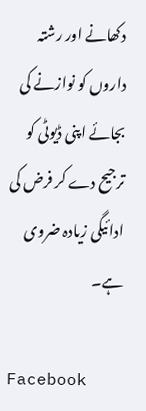دکھانے اور رشتہ داروں کو نوازنے کی بجائے اپنی ڈیوٹی کو ترجیح دے کر فرض کی ادائیگی زیادہ ضروی ہے۔

Facebook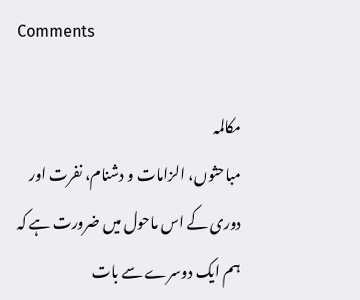Comments

مکالمہ
مباحثوں، الزامات و دشنام، نفرت اور دوری کے اس ماحول میں ضرورت ہے کہ ہم ایک دوسرے سے بات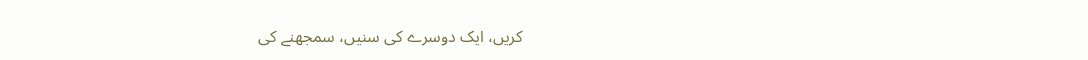کریں، ایک دوسرے کی سنیں، سمجھنے کی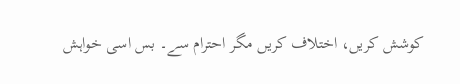کوشش کریں، اختلاف کریں مگر احترام سے۔ بس اسی خواہش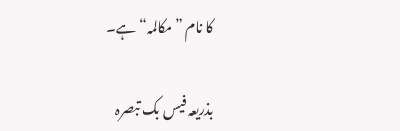کا نام ”مکالمہ“ ہے۔

بذریعہ فیس بک تبصرہ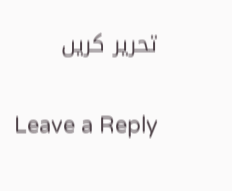تحریر کریں

Leave a Reply